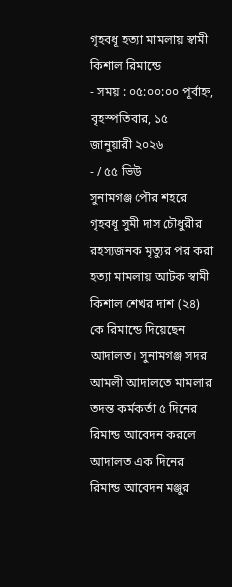গৃহবধূ হত্যা মামলায় স্বামী কিশাল রিমান্ডে
- সময় : ০৫:০০:০০ পূর্বাহ্ন, বৃহস্পতিবার, ১৫ জানুয়ারী ২০২৬
- / ৫৫ ভিউ
সুনামগঞ্জ পৌর শহরে গৃহবধূ সুমী দাস চৌধুরীর রহস্যজনক মৃত্যুর পর করা হত্যা মামলায় আটক স্বামী কিশাল শেখর দাশ (২৪) কে রিমান্ডে দিয়েছেন আদালত। সুনামগঞ্জ সদর আমলী আদালতে মামলার তদন্ত কর্মকর্তা ৫ দিনের রিমান্ড আবেদন করলে আদালত এক দিনের রিমান্ড আবেদন মঞ্জুর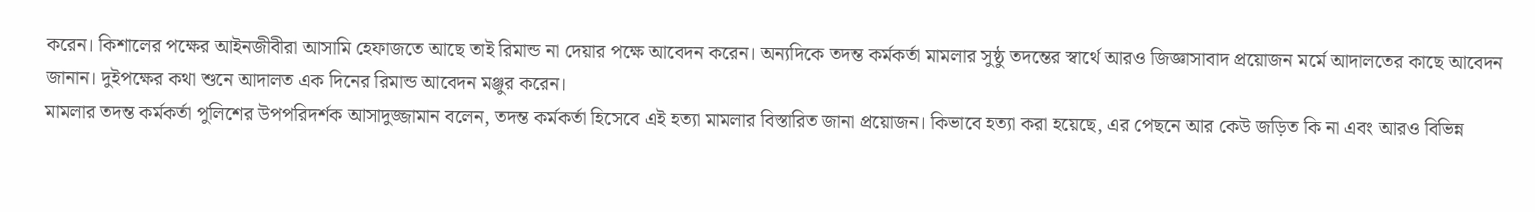করেন। কিশালের পক্ষের আইনজীবীরা আসামি হেফাজতে আছে তাই রিমান্ড না দেয়ার পক্ষে আবেদন করেন। অন্যদিকে তদন্ত কর্মকর্তা মামলার সুষ্ঠু তদন্তের স্বার্থে আরও জিজ্ঞাসাবাদ প্রয়োজন মর্মে আদালতের কাছে আবেদন জানান। দুইপক্ষের কথা শুনে আদালত এক দিনের রিমান্ড আবেদন মঞ্জুর করেন।
মামলার তদন্ত কর্মকর্তা পুলিশের উপপরিদর্শক আসাদুজ্জামান বলেন, তদন্ত কর্মকর্তা হিসেবে এই হত্যা মামলার বিস্তারিত জানা প্রয়োজন। কিভাবে হত্যা করা হয়েছে, এর পেছনে আর কেউ জড়িত কি না এবং আরও বিভিন্ন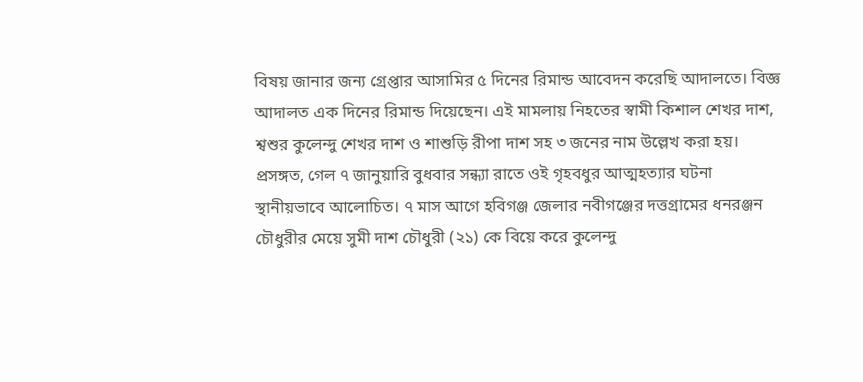বিষয় জানার জন্য গ্রেপ্তার আসামির ৫ দিনের রিমান্ড আবেদন করেছি আদালতে। বিজ্ঞ আদালত এক দিনের রিমান্ড দিয়েছেন। এই মামলায় নিহতের স্বামী কিশাল শেখর দাশ, শ্বশুর কুলেন্দু শেখর দাশ ও শাশুড়ি রীপা দাশ সহ ৩ জনের নাম উল্লেখ করা হয়।
প্রসঙ্গত, গেল ৭ জানুয়ারি বুধবার সন্ধ্যা রাতে ওই গৃহবধুর আত্মহত্যার ঘটনা স্থানীয়ভাবে আলোচিত। ৭ মাস আগে হবিগঞ্জ জেলার নবীগঞ্জের দত্তগ্রামের ধনরঞ্জন চৌধুরীর মেয়ে সুমী দাশ চৌধুরী (২১) কে বিয়ে করে কুলেন্দু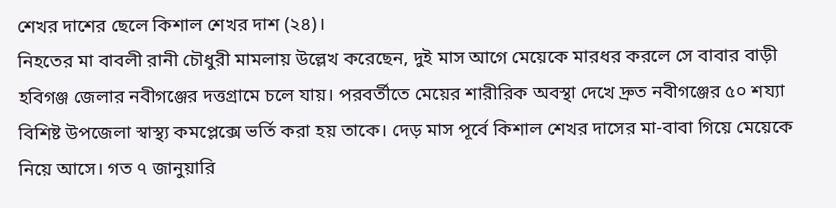শেখর দাশের ছেলে কিশাল শেখর দাশ (২৪)।
নিহতের মা বাবলী রানী চৌধুরী মামলায় উল্লেখ করেছেন, দুই মাস আগে মেয়েকে মারধর করলে সে বাবার বাড়ী হবিগঞ্জ জেলার নবীগঞ্জের দত্তগ্রামে চলে যায়। পরবর্তীতে মেয়ের শারীরিক অবস্থা দেখে দ্রুত নবীগঞ্জের ৫০ শয্যা বিশিষ্ট উপজেলা স্বাস্থ্য কমপ্লেক্সে ভর্তি করা হয় তাকে। দেড় মাস পূর্বে কিশাল শেখর দাসের মা-বাবা গিয়ে মেয়েকে নিয়ে আসে। গত ৭ জানুয়ারি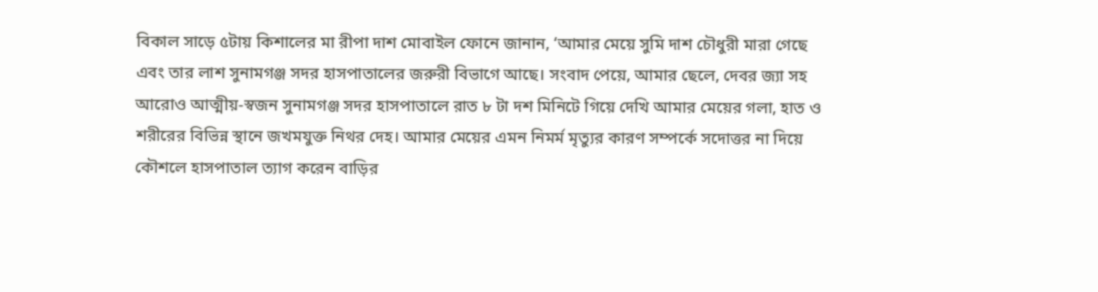বিকাল সাড়ে ৫টায় কিশালের মা রীপা দাশ মোবাইল ফোনে জানান, ‘আমার মেয়ে সুমি দাশ চৌধুরী মারা গেছে এবং তার লাশ সুনামগঞ্জ সদর হাসপাতালের জরুরী বিভাগে আছে। সংবাদ পেয়ে, আমার ছেলে, দেবর জ্যা সহ আরোও আত্মীয়-স্বজন সুনামগঞ্জ সদর হাসপাতালে রাত ৮ টা দশ মিনিটে গিয়ে দেখি আমার মেয়ের গলা, হাত ও শরীরের বিভিন্ন স্থানে জখমযুক্ত নিথর দেহ। আমার মেয়ের এমন নিমর্ম মৃত্যুর কারণ সম্পর্কে সদোত্তর না দিয়ে কৌশলে হাসপাতাল ত্যাগ করেন বাড়ির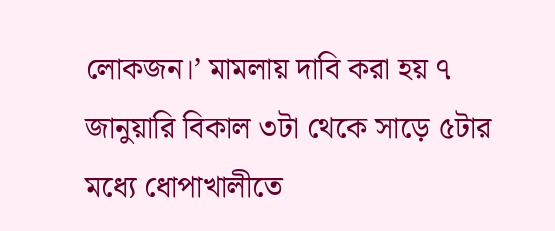লোকজন।’ মামলায় দাবি করা হয় ৭ জানুয়ারি বিকাল ৩টা থেকে সাড়ে ৫টার মধ্যে ধোপাখালীতে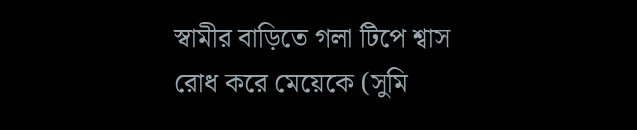স্বামীর বাড়িতে গলা টিপে শ্বাস রোধ করে মেয়েকে (সুমি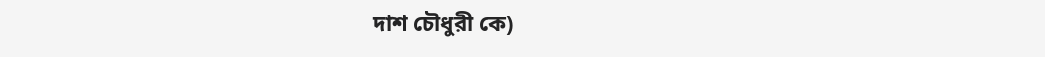দাশ চৌধুরী কে)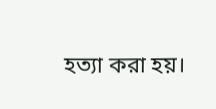হত্যা করা হয়।